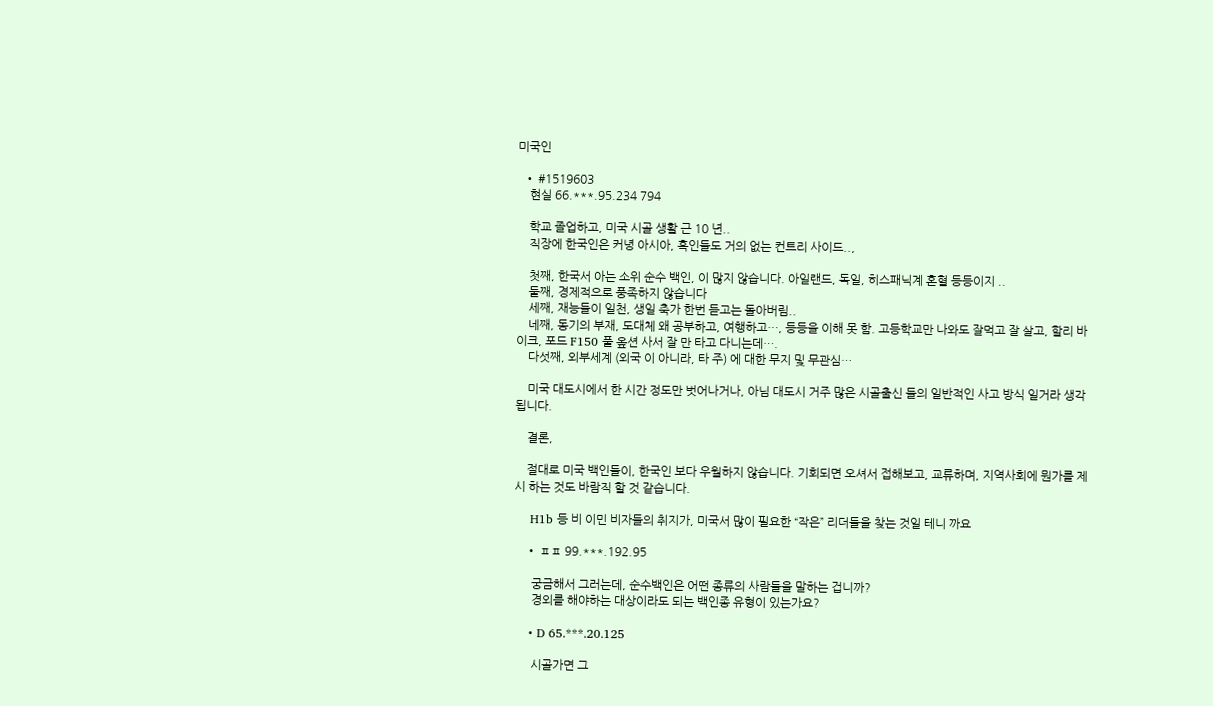미국인

  • #1519603
    현실 66.***.95.234 794

    학교 졸업하고, 미국 시골 생활 근 10 년..
    직장에 한국인은 커녕 아시아, 흑인들도 거의 없는 컨트리 사이드..,

    첫째, 한국서 아는 소위 순수 백인, 이 많지 않습니다. 아일랜드, 독일, 히스패닉계 혼혈 등등이지 ..
    둘째, 경제적으로 풍족하지 않습니다
    세째, 재능들이 일천, 생일 축가 한번 듣고는 돌아버림..
    네째, 동기의 부재, 도대체 왜 공부하고, 여행하고…, 등등을 이해 못 함. 고등학교만 나와도 잘먹고 잘 살고, 할리 바이크, 포드 F150 풀 옾션 사서 잘 만 타고 다니는데….
    다섯째, 외부세계 (외국 이 아니라, 타 주) 에 대한 무지 및 무관심…

    미국 대도시에서 한 시간 정도만 벗어나거나, 아님 대도시 거주 많은 시골출신 들의 일반적인 사고 방식 일거라 생각 됩니다.

    결론,

    절대로 미국 백인들이, 한국인 보다 우월하지 않습니다. 기회되면 오셔서 접해보고, 교류하며, 지역사회에 뭔가를 제시 하는 것도 바람직 할 것 같습니다.

    H1b 등 비 이민 비자들의 취지가, 미국서 많이 필요한 “작은” 리더들을 찾는 것일 테니 까요

    • ㅍㅍ 99.***.192.95

      궁금해서 그러는데, 순수백인은 어떤 종류의 사람들을 말하는 겁니까?
      경외를 해야하는 대상이라도 되는 백인종 유형이 있는가요?

    • D 65.***.20.125

      시골가면 그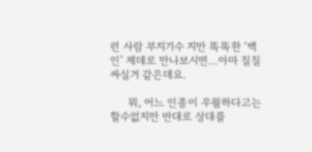런 사람 부지기수 지만 똑똑한 ‘백인’ 제데로 만나보시면…아마 질질싸실거 같은데요.

      뭐, 어느 인종이 우월하다고는 할수없지만 반대로 상대를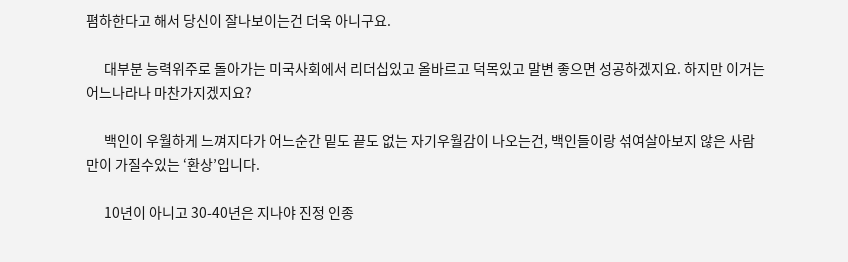폄하한다고 해서 당신이 잘나보이는건 더욱 아니구요.

      대부분 능력위주로 돌아가는 미국사회에서 리더십있고 올바르고 덕목있고 말변 좋으면 성공하겠지요. 하지만 이거는 어느나라나 마찬가지겠지요?

      백인이 우월하게 느껴지다가 어느순간 밑도 끝도 없는 자기우월감이 나오는건, 백인들이랑 섞여살아보지 않은 사람만이 가질수있는 ‘환상’입니다.

      10년이 아니고 30-40년은 지나야 진정 인종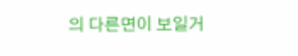의 다른면이 보일거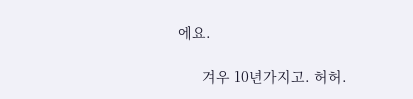에요.

      겨우 10년가지고. 허허.